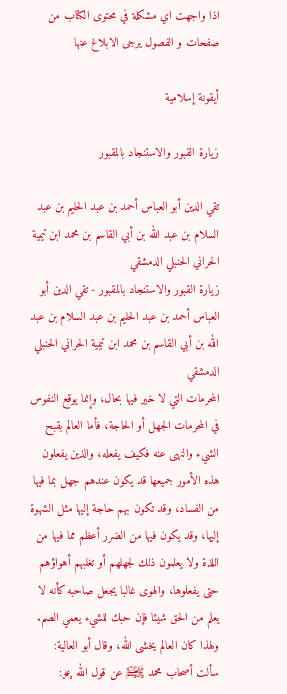اذا واجهت اي مشكلة في محتوى الكتاب من صفحات و الفصول يرجى الابلاغ عنها

أيقونة إسلامية

زيارة القبور والاستنجاد بالمقبور

تقي الدين أبو العباس أحمد بن عبد الحليم بن عبد السلام بن عبد الله بن أبي القاسم بن محمد ابن تيمية الحراني الحنبلي الدمشقي
زيارة القبور والاستنجاد بالمقبور - تقي الدين أبو العباس أحمد بن عبد الحليم بن عبد السلام بن عبد الله بن أبي القاسم بن محمد ابن تيمية الحراني الحنبلي الدمشقي
المحرمات التي لا خير فيها بحال، وإنما يوقع النفوس في المحرمات الجهل أو الحاجة، فأما العالم بقبح الشيء والنهى عنه فكيف يفعله، والذين يفعلون هذه الأمور جميعها قد يكون عندهم جهل بما فيها من الفساد، وقد تكون بهم حاجة إليها مثل الشهوة إليها، وقد يكون فيها من الضرر أعظم مما فيها من اللذة ولا يعلمون ذلك لجهلهم أو تغلبهم أهواؤهم حتى يفعلوها، والهوى غالبا يجعل صاحبه كأنه لا يعلم من الحق شيئا فإن حبك للشيء يعمي الصم.
ولهذا كان العالم يخشى الله، وقال أبو العالية: سألت أصحاب محمد ﵌ عن قول الله ﷿: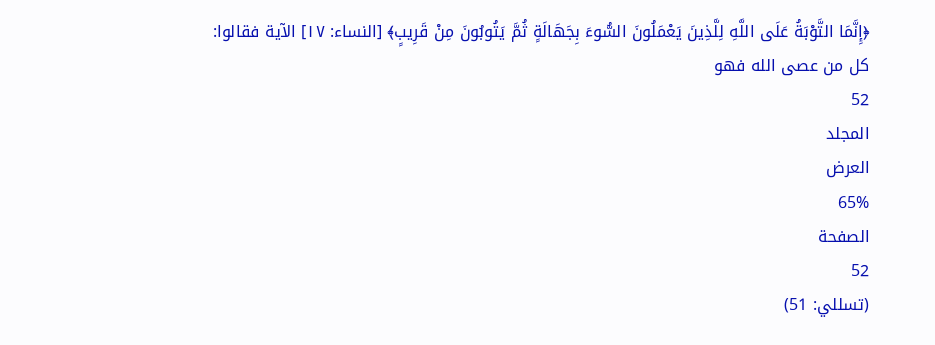﴿إِنَّمَا التَّوْبَةُ عَلَى اللَّهِ لِلَّذِينَ يَعْمَلُونَ السُّوءَ بِجَهَالَةٍ ثُمَّ يَتُوبُونَ مِنْ قَرِيبٍ﴾ [النساء: ١٧] الآية فقالوا: كل من عصى الله فهو
52
المجلد
العرض
65%
الصفحة
52
(تسللي: 51)